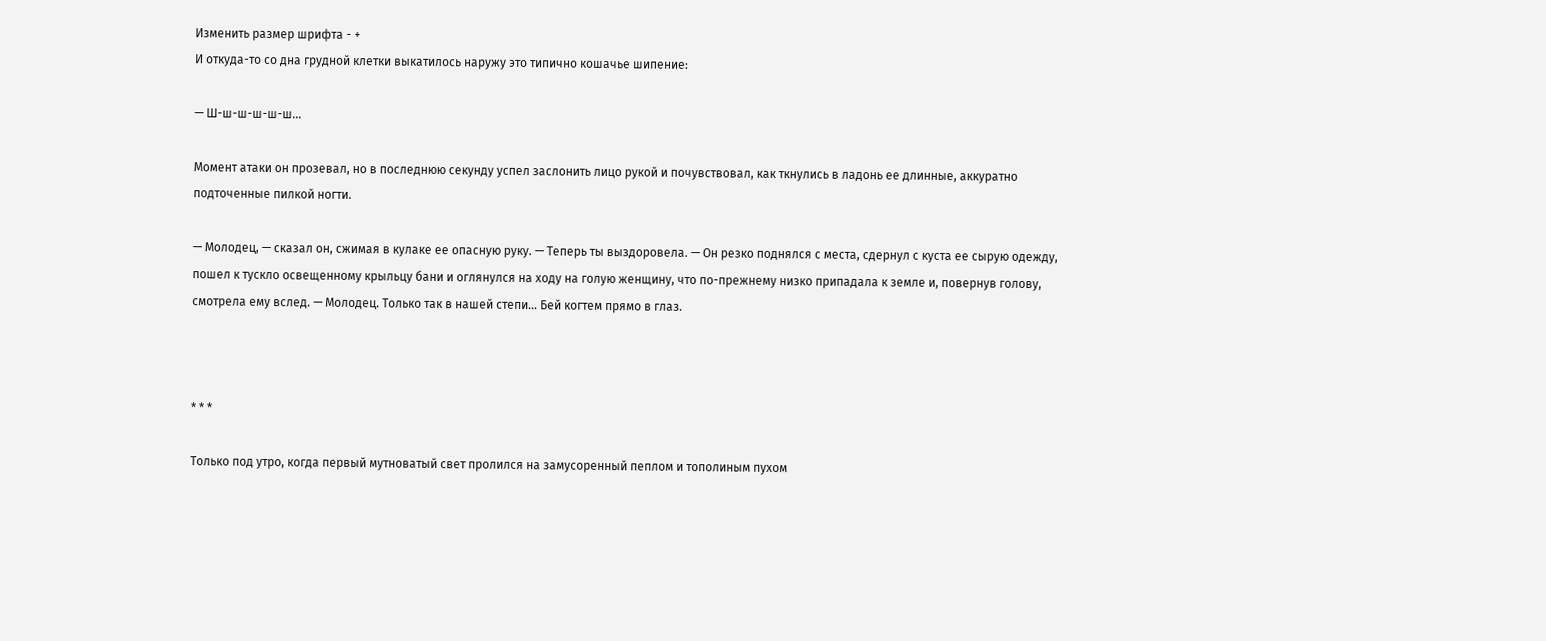Изменить размер шрифта - +
И откуда-то со дна грудной клетки выкатилось наружу это типично кошачье шипение:

— Ш-ш-ш-ш-ш-ш…

Момент атаки он прозевал, но в последнюю секунду успел заслонить лицо рукой и почувствовал, как ткнулись в ладонь ее длинные, аккуратно подточенные пилкой ногти.

— Молодец, — сказал он, сжимая в кулаке ее опасную руку. — Теперь ты выздоровела. — Он резко поднялся с места, сдернул с куста ее сырую одежду, пошел к тускло освещенному крыльцу бани и оглянулся на ходу на голую женщину, что по-прежнему низко припадала к земле и, повернув голову, смотрела ему вслед. — Молодец. Только так в нашей степи… Бей когтем прямо в глаз.



* * *

Только под утро, когда первый мутноватый свет пролился на замусоренный пеплом и тополиным пухом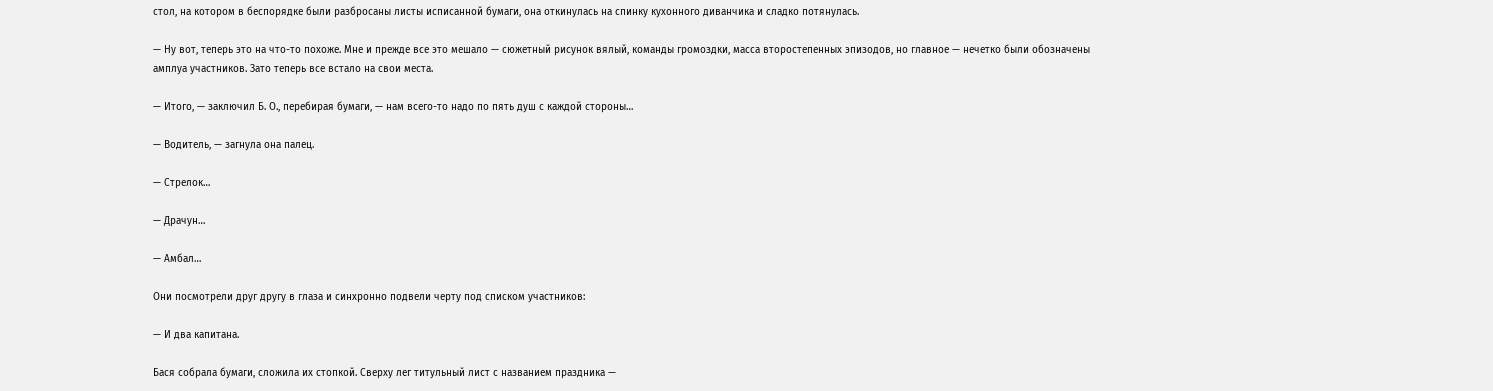стол, на котором в беспорядке были разбросаны листы исписанной бумаги, она откинулась на спинку кухонного диванчика и сладко потянулась.

— Ну вот, теперь это на что-то похоже. Мне и прежде все это мешало — сюжетный рисунок вялый, команды громоздки, масса второстепенных эпизодов, но главное — нечетко были обозначены амплуа участников. Зато теперь все встало на свои места.

— Итого, — заключил Б. О., перебирая бумаги, — нам всего-то надо по пять душ с каждой стороны…

— Водитель, — загнула она палец.

— Стрелок…

— Драчун…

— Амбал…

Они посмотрели друг другу в глаза и синхронно подвели черту под списком участников:

— И два капитана.

Бася собрала бумаги, сложила их стопкой. Сверху лег титульный лист с названием праздника —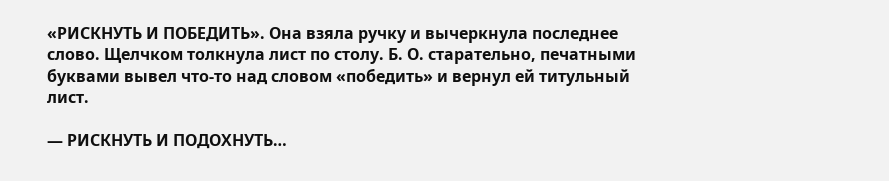«РИСКНУТЬ И ПОБЕДИТЬ». Она взяла ручку и вычеркнула последнее слово. Щелчком толкнула лист по столу. Б. О. старательно, печатными буквами вывел что-то над словом «победить» и вернул ей титульный лист.

— РИСКНУТЬ И ПОДОХНУТЬ…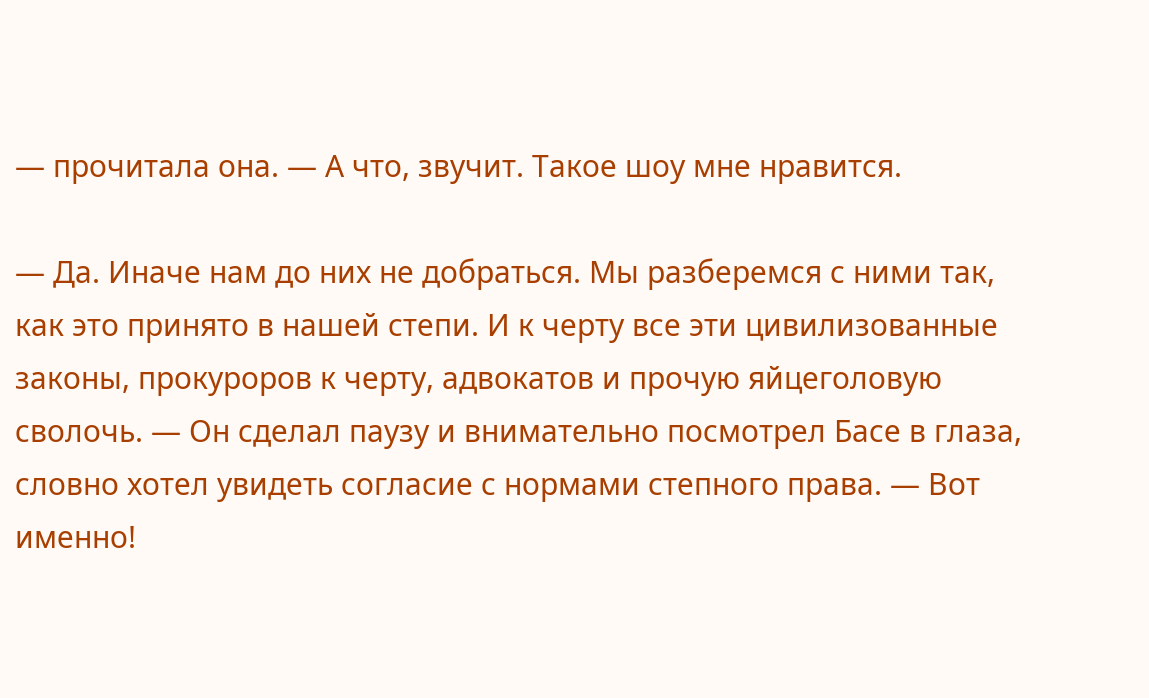— прочитала она. — А что, звучит. Такое шоу мне нравится.

— Да. Иначе нам до них не добраться. Мы разберемся с ними так, как это принято в нашей степи. И к черту все эти цивилизованные законы, прокуроров к черту, адвокатов и прочую яйцеголовую сволочь. — Он сделал паузу и внимательно посмотрел Басе в глаза, словно хотел увидеть согласие с нормами степного права. — Вот именно!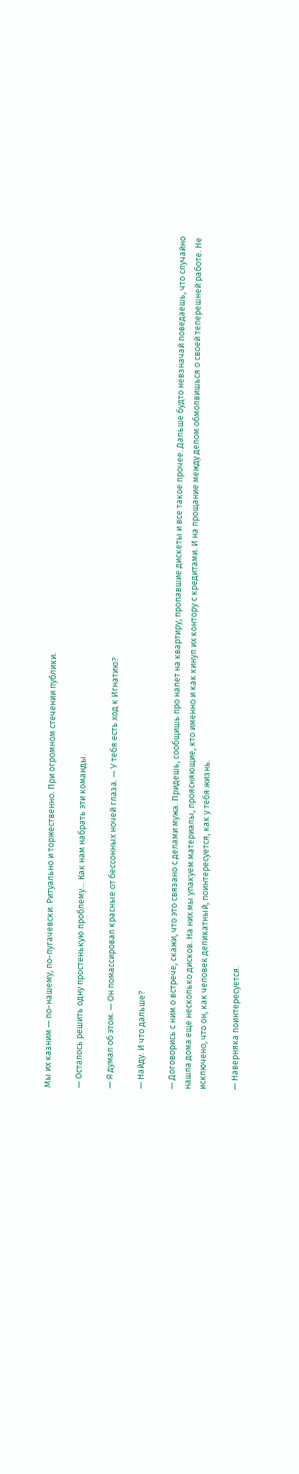Мы их казним — по-нашему, по-пугачевски. Ритуально и торжественно. При огромном стечении публики.

— Осталось решить одну простенькую проблему… Как нам набрать эти команды.

— Я думал об этом. — Он помассировал красные от бессонных ночей глаза. — У тебя есть ход к Игнатию?

— Найду. И что дальше?

— Договорись с ним о встрече, скажи, что это связано с делами мужа. Придешь, сообщишь про налет на квартиру, пропавшие дискеты и все такое прочее. Дальше будто невзначай поведаешь, что случайно нашла дома еще несколько дисков. На них мы упакуем материалы, проясняющие, кто именно и как кинул их контору с кредитами. И на прощание между делом обмолвишься о своей теперешней работе. Не исключено, что он, как человек деликатный, поинтересуется, как у тебя жизнь.

— Наверняка поинтересуется.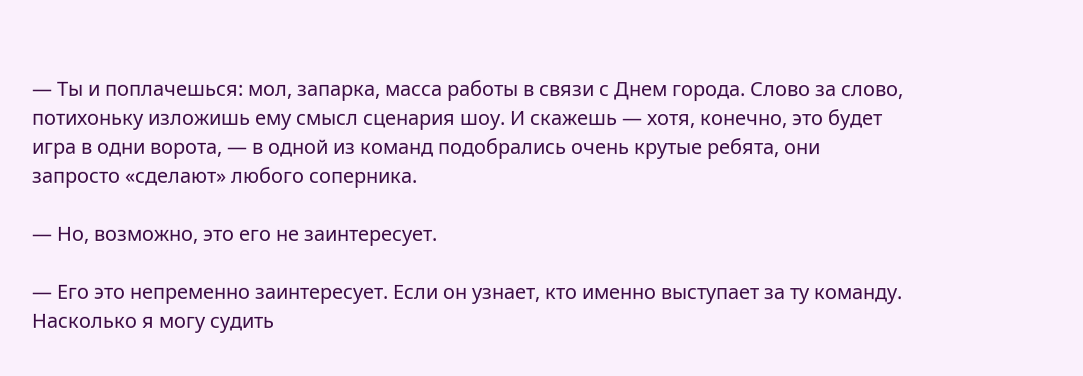— Ты и поплачешься: мол, запарка, масса работы в связи с Днем города. Слово за слово, потихоньку изложишь ему смысл сценария шоу. И скажешь — хотя, конечно, это будет игра в одни ворота, — в одной из команд подобрались очень крутые ребята, они запросто «сделают» любого соперника.

— Но, возможно, это его не заинтересует.

— Его это непременно заинтересует. Если он узнает, кто именно выступает за ту команду. Насколько я могу судить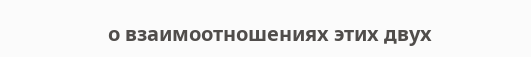о взаимоотношениях этих двух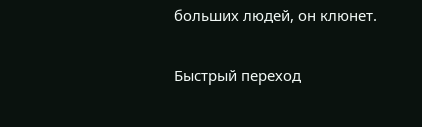больших людей, он клюнет.

Быстрый переход